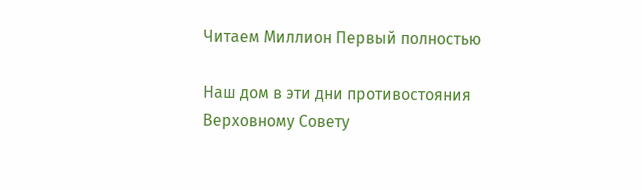Читаем Миллион Первый полностью

Наш дом в эти дни противостояния Верховному Совету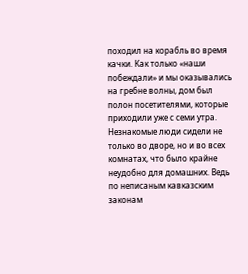походил на корабль во время качки. Как только «наши побеждали» и мы оказывались на гребне волны, дом был полон посетителями, которые приходили уже с семи утра. Незнакомые люди сидели не только во дворе, но и во всех комнатах, что было крайне неудобно для домашних. Ведь по неписаным кавказским законам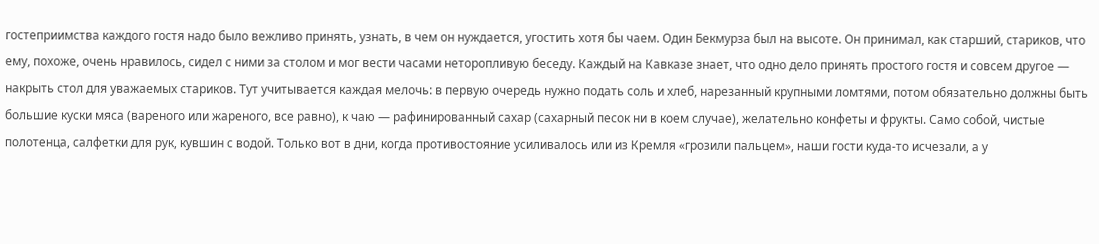гостеприимства каждого гостя надо было вежливо принять, узнать, в чем он нуждается, угостить хотя бы чаем. Один Бекмурза был на высоте. Он принимал, как старший, стариков, что ему, похоже, очень нравилось, сидел с ними за столом и мог вести часами неторопливую беседу. Каждый на Кавказе знает, что одно дело принять простого гостя и совсем другое — накрыть стол для уважаемых стариков. Тут учитывается каждая мелочь: в первую очередь нужно подать соль и хлеб, нарезанный крупными ломтями, потом обязательно должны быть большие куски мяса (вареного или жареного, все равно), к чаю — рафинированный сахар (сахарный песок ни в коем случае), желательно конфеты и фрукты. Само собой, чистые полотенца, салфетки для рук, кувшин с водой. Только вот в дни, когда противостояние усиливалось или из Кремля «грозили пальцем», наши гости куда-то исчезали, а у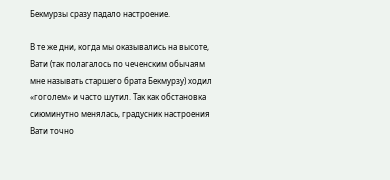Бекмурзы сразу падало настроение.

В те же дни, когда мы оказывались на высоте, Вати (так полагалось по чеченским обычаям мне называть старшего брата Бекмурзу) ходил «гоголем» и часто шутил. Так как обстановка сиюминутно менялась, градусник настроения Вати точно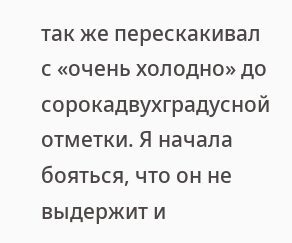так же перескакивал с «очень холодно» до сорокадвухградусной отметки. Я начала бояться, что он не выдержит и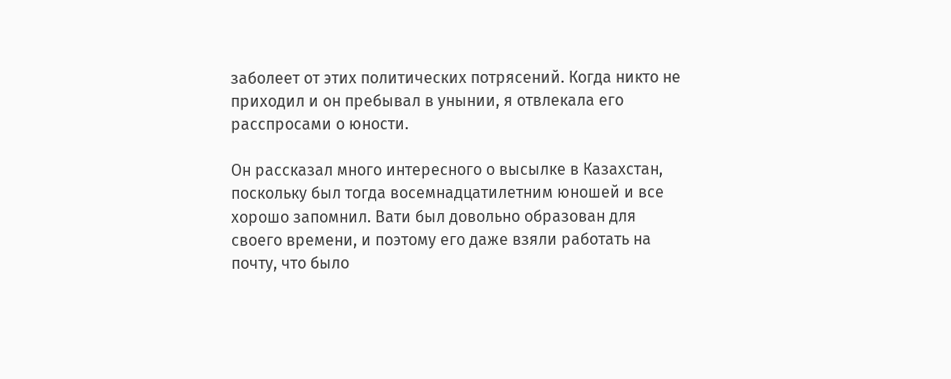заболеет от этих политических потрясений. Когда никто не приходил и он пребывал в унынии, я отвлекала его расспросами о юности.

Он рассказал много интересного о высылке в Казахстан, поскольку был тогда восемнадцатилетним юношей и все хорошо запомнил. Вати был довольно образован для своего времени, и поэтому его даже взяли работать на почту, что было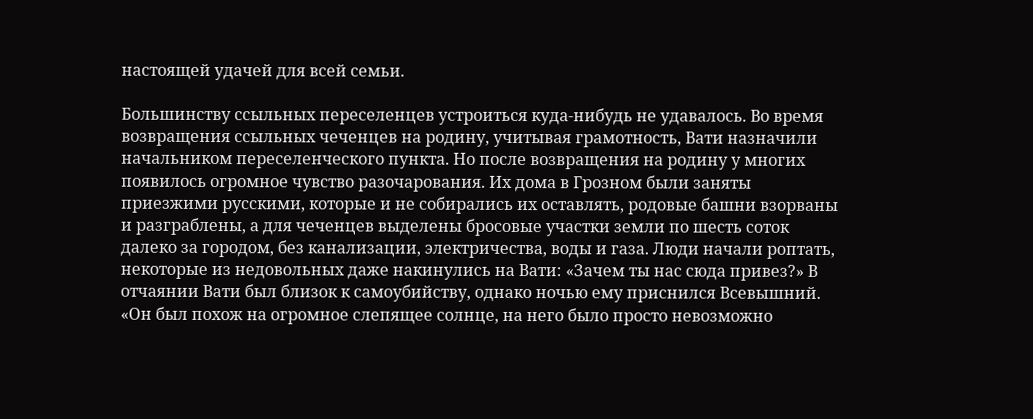настоящей удачей для всей семьи.

Большинству ссыльных переселенцев устроиться куда-нибудь не удавалось. Во время возвращения ссыльных чеченцев на родину, учитывая грамотность, Вати назначили начальником переселенческого пункта. Но после возвращения на родину у многих появилось огромное чувство разочарования. Их дома в Грозном были заняты приезжими русскими, которые и не собирались их оставлять, родовые башни взорваны и разграблены, а для чеченцев выделены бросовые участки земли по шесть соток далеко за городом, без канализации, электричества, воды и газа. Люди начали роптать, некоторые из недовольных даже накинулись на Вати: «Зачем ты нас сюда привез?» В отчаянии Вати был близок к самоубийству, однако ночью ему приснился Всевышний. «Он был похож на огромное слепящее солнце, на него было просто невозможно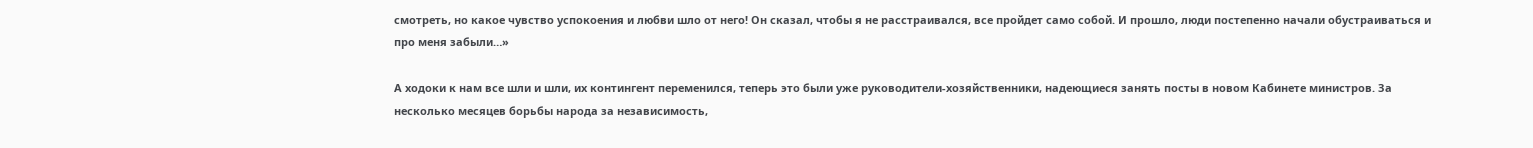смотреть, но какое чувство успокоения и любви шло от него! Он сказал, чтобы я не расстраивался, все пройдет само собой. И прошло, люди постепенно начали обустраиваться и про меня забыли…»

А ходоки к нам все шли и шли, их контингент переменился, теперь это были уже руководители-хозяйственники, надеющиеся занять посты в новом Кабинете министров. За несколько месяцев борьбы народа за независимость,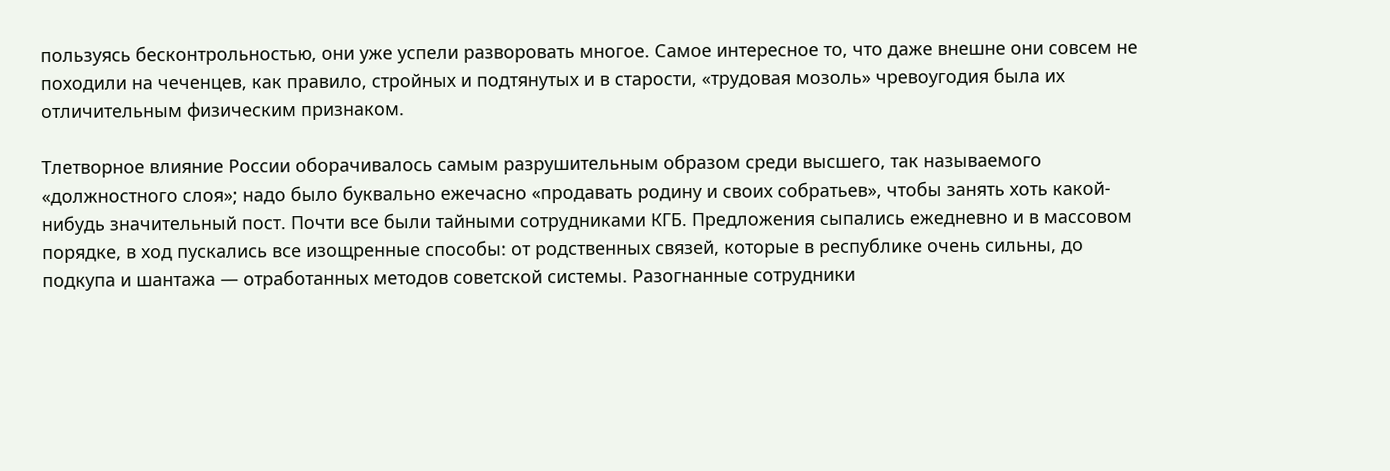пользуясь бесконтрольностью, они уже успели разворовать многое. Самое интересное то, что даже внешне они совсем не походили на чеченцев, как правило, стройных и подтянутых и в старости, «трудовая мозоль» чревоугодия была их отличительным физическим признаком.

Тлетворное влияние России оборачивалось самым разрушительным образом среди высшего, так называемого «должностного слоя»; надо было буквально ежечасно «продавать родину и своих собратьев», чтобы занять хоть какой-нибудь значительный пост. Почти все были тайными сотрудниками КГБ. Предложения сыпались ежедневно и в массовом порядке, в ход пускались все изощренные способы: от родственных связей, которые в республике очень сильны, до подкупа и шантажа — отработанных методов советской системы. Разогнанные сотрудники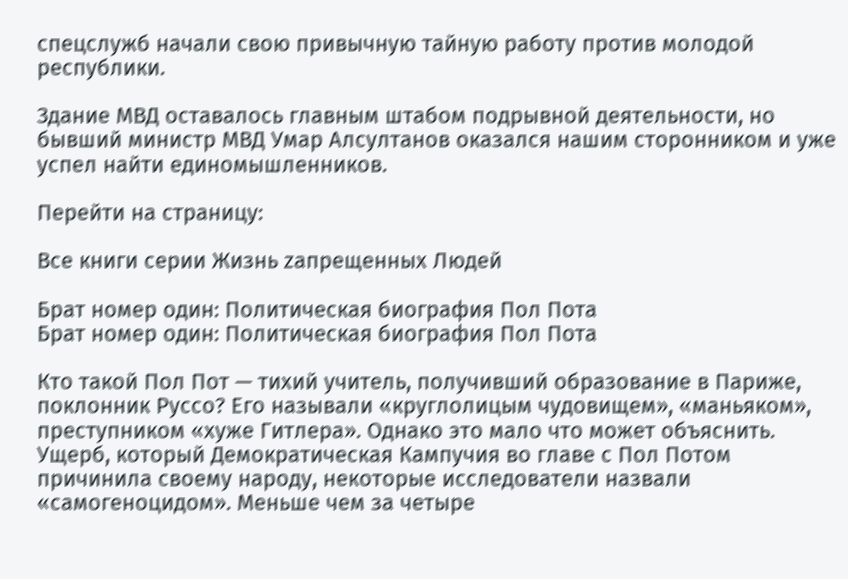спецслужб начали свою привычную тайную работу против молодой республики.

Здание МВД оставалось главным штабом подрывной деятельности, но бывший министр МВД Умар Алсултанов оказался нашим сторонником и уже успел найти единомышленников.

Перейти на страницу:

Все книги серии Жизнь zапрещенных Людей

Брат номер один: Политическая биография Пол Пота
Брат номер один: Политическая биография Пол Пота

Кто такой Пол Пот — тихий учитель, получивший образование в Париже, поклонник Руссо? Его называли «круглолицым чудовищем», «маньяком», преступником «хуже Гитлера». Однако это мало что может объяснить. Ущерб, который Демократическая Кампучия во главе с Пол Потом причинила своему народу, некоторые исследователи назвали «самогеноцидом». Меньше чем за четыре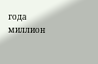года миллион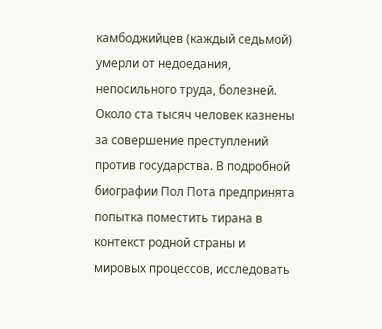камбоджийцев (каждый седьмой) умерли от недоедания, непосильного труда, болезней. Около ста тысяч человек казнены за совершение преступлений против государства. В подробной биографии Пол Пота предпринята попытка поместить тирана в контекст родной страны и мировых процессов, исследовать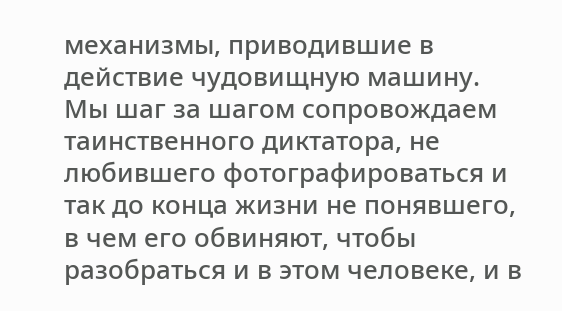механизмы, приводившие в действие чудовищную машину. Мы шаг за шагом сопровождаем таинственного диктатора, не любившего фотографироваться и так до конца жизни не понявшего, в чем его обвиняют, чтобы разобраться и в этом человеке, и в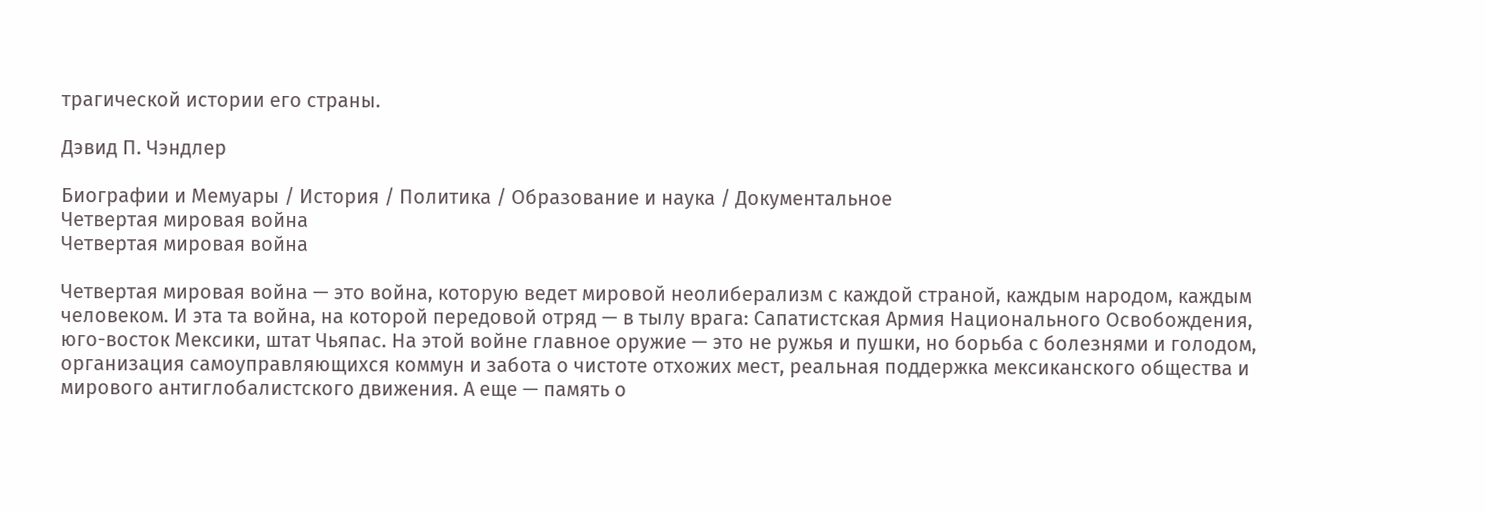трагической истории его страны.

Дэвид П. Чэндлер

Биографии и Мемуары / История / Политика / Образование и наука / Документальное
Четвертая мировая война
Четвертая мировая война

Четвертая мировая война — это война, которую ведет мировой неолиберализм с каждой страной, каждым народом, каждым человеком. И эта та война, на которой передовой отряд — в тылу врага: Сапатистская Армия Национального Освобождения, юго-восток Мексики, штат Чьяпас. На этой войне главное оружие — это не ружья и пушки, но борьба с болезнями и голодом, организация самоуправляющихся коммун и забота о чистоте отхожих мест, реальная поддержка мексиканского общества и мирового антиглобалистского движения. А еще — память о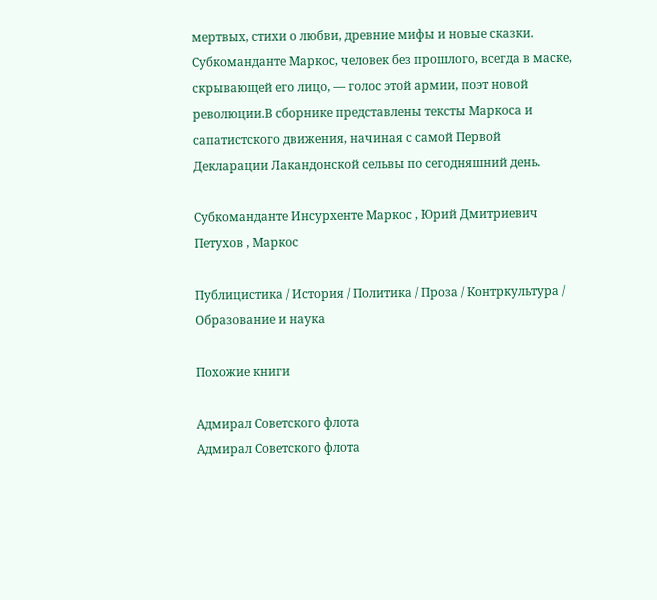мертвых, стихи о любви, древние мифы и новые сказки. Субкоманданте Маркос, человек без прошлого, всегда в маске, скрывающей его лицо, — голос этой армии, поэт новой революции.В сборнике представлены тексты Маркоса и сапатистского движения, начиная с самой Первой Декларации Лакандонской сельвы по сегодняшний день.

Субкоманданте Инсурхенте Маркос , Юрий Дмитриевич Петухов , Маркос

Публицистика / История / Политика / Проза / Контркультура / Образование и наука

Похожие книги

Адмирал Советского флота
Адмирал Советского флота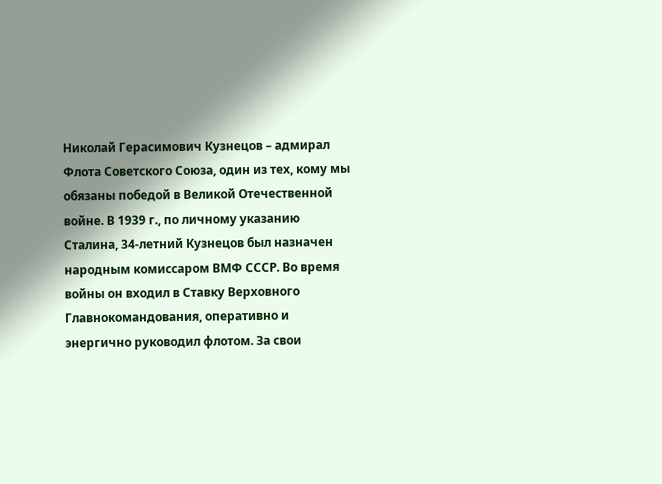Николай Герасимович Кузнецов – адмирал Флота Советского Союза, один из тех, кому мы обязаны победой в Великой Отечественной войне. В 1939 г., по личному указанию Сталина, 34-летний Кузнецов был назначен народным комиссаром ВМФ СССР. Во время войны он входил в Ставку Верховного Главнокомандования, оперативно и энергично руководил флотом. За свои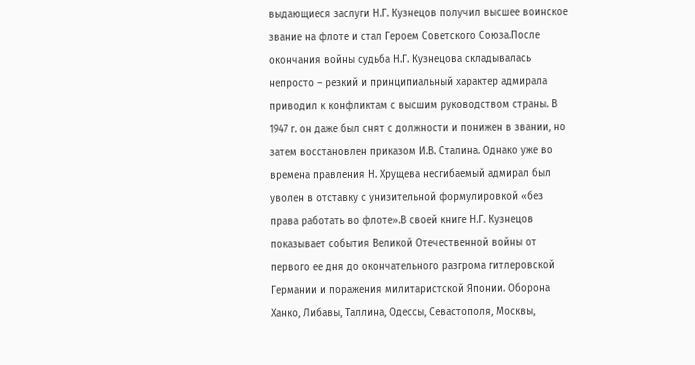выдающиеся заслуги Н.Г. Кузнецов получил высшее воинское звание на флоте и стал Героем Советского Союза.После окончания войны судьба Н.Г. Кузнецова складывалась непросто – резкий и принципиальный характер адмирала приводил к конфликтам с высшим руководством страны. В 1947 г. он даже был снят с должности и понижен в звании, но затем восстановлен приказом И.В. Сталина. Однако уже во времена правления Н. Хрущева несгибаемый адмирал был уволен в отставку с унизительной формулировкой «без права работать во флоте».В своей книге Н.Г. Кузнецов показывает события Великой Отечественной войны от первого ее дня до окончательного разгрома гитлеровской Германии и поражения милитаристской Японии. Оборона Ханко, Либавы, Таллина, Одессы, Севастополя, Москвы,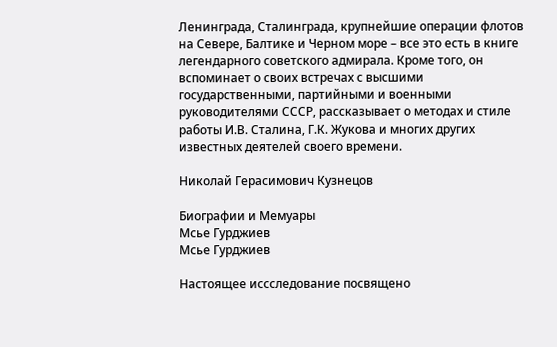Ленинграда, Сталинграда, крупнейшие операции флотов на Севере, Балтике и Черном море – все это есть в книге легендарного советского адмирала. Кроме того, он вспоминает о своих встречах с высшими государственными, партийными и военными руководителями СССР, рассказывает о методах и стиле работы И.В. Сталина, Г.К. Жукова и многих других известных деятелей своего времени.

Николай Герасимович Кузнецов

Биографии и Мемуары
Мсье Гурджиев
Мсье Гурджиев

Настоящее иссследование посвящено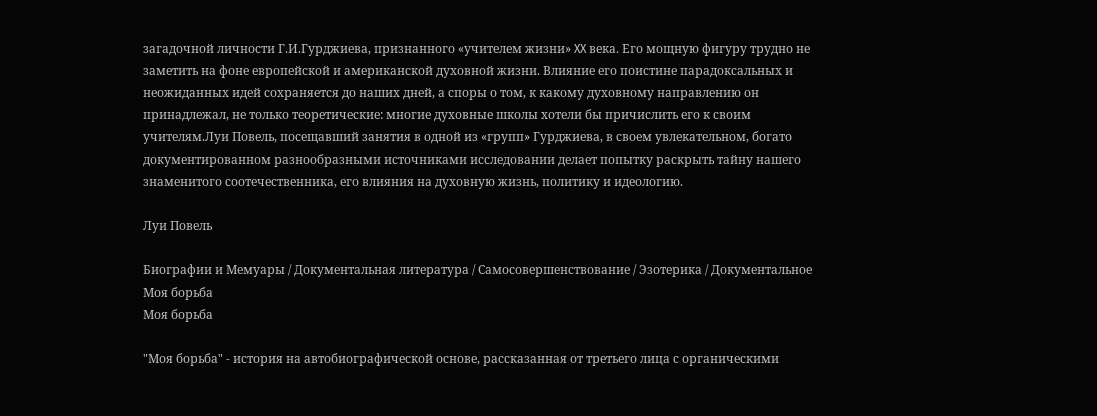загадочной личности Г.И.Гурджиева, признанного «учителем жизни» XX века. Его мощную фигуру трудно не заметить на фоне европейской и американской духовной жизни. Влияние его поистине парадоксальных и неожиданных идей сохраняется до наших дней, а споры о том, к какому духовному направлению он принадлежал, не только теоретические: многие духовные школы хотели бы причислить его к своим учителям.Луи Повель, посещавший занятия в одной из «групп» Гурджиева, в своем увлекательном, богато документированном разнообразными источниками исследовании делает попытку раскрыть тайну нашего знаменитого соотечественника, его влияния на духовную жизнь, политику и идеологию.

Луи Повель

Биографии и Мемуары / Документальная литература / Самосовершенствование / Эзотерика / Документальное
Моя борьба
Моя борьба

"Моя борьба" - история на автобиографической основе, рассказанная от третьего лица с органическими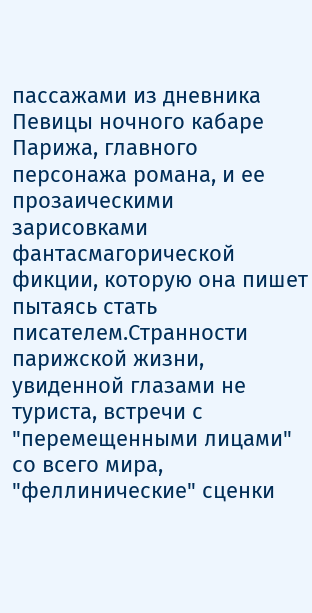пассажами из дневника Певицы ночного кабаре Парижа, главного персонажа романа, и ее прозаическими зарисовками фантасмагорической фикции, которую она пишет пытаясь стать писателем.Странности парижской жизни, увиденной глазами не туриста, встречи с "перемещенными лицами" со всего мира, "феллинические" сценки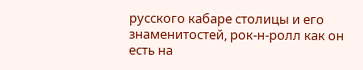русского кабаре столицы и его знаменитостей, рок-н-ролл как он есть на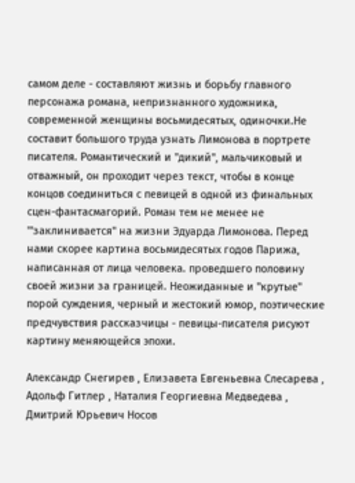самом деле - составляют жизнь и борьбу главного персонажа романа, непризнанного художника, современной женщины восьмидесятых, одиночки.Не составит большого труда узнать Лимонова в портрете писателя. Романтический и "дикий", мальчиковый и отважный, он проходит через текст, чтобы в конце концов соединиться с певицей в одной из финальных сцен-фантасмагорий. Роман тем не менее не "'заклинивается" на жизни Эдуарда Лимонова. Перед нами скорее картина восьмидесятых годов Парижа, написанная от лица человека. проведшего половину своей жизни за границей. Неожиданные и "крутые" порой суждения, черный и жестокий юмор, поэтические предчувствия рассказчицы - певицы-писателя рисуют картину меняющейся эпохи.

Александр Снегирев , Елизавета Евгеньевна Слесарева , Адольф Гитлер , Наталия Георгиевна Медведева , Дмитрий Юрьевич Носов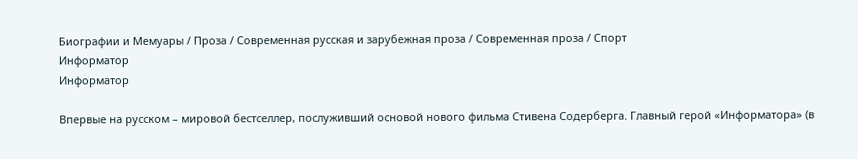Биографии и Мемуары / Проза / Современная русская и зарубежная проза / Современная проза / Спорт
Информатор
Информатор

Впервые на русском – мировой бестселлер, послуживший основой нового фильма Стивена Содерберга. Главный герой «Информатора» (в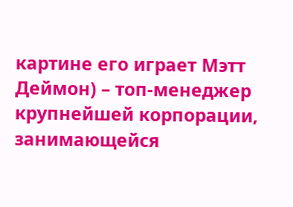картине его играет Мэтт Деймон) – топ-менеджер крупнейшей корпорации, занимающейся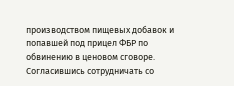производством пищевых добавок и попавшей под прицел ФБР по обвинению в ценовом сговоре. Согласившись сотрудничать со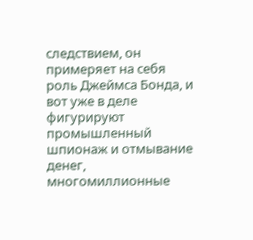следствием, он примеряет на себя роль Джеймса Бонда, и вот уже в деле фигурируют промышленный шпионаж и отмывание денег, многомиллионные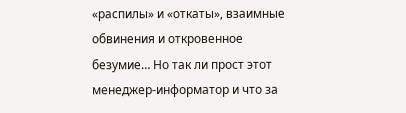«распилы» и «откаты», взаимные обвинения и откровенное безумие… Но так ли прост этот менеджер-информатор и что за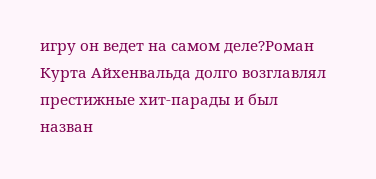игру он ведет на самом деле?Роман Курта Айхенвальда долго возглавлял престижные хит-парады и был назван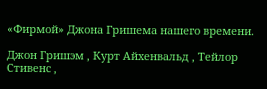«Фирмой» Джона Гришема нашего времени.

Джон Гришэм , Курт Айхенвальд , Тейлор Стивенс ,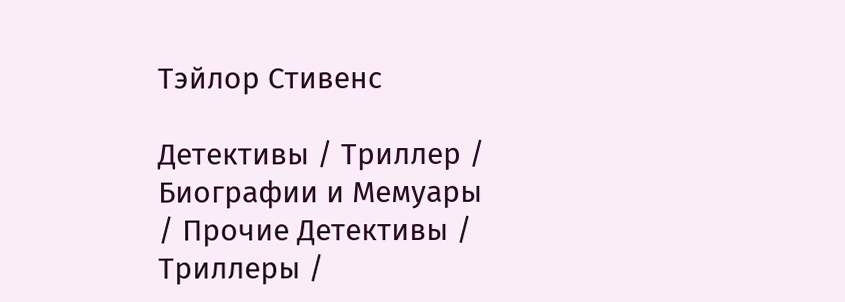Тэйлор Стивенс

Детективы / Триллер / Биографии и Мемуары / Прочие Детективы / Триллеры /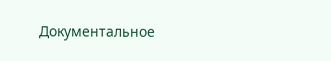Документальное